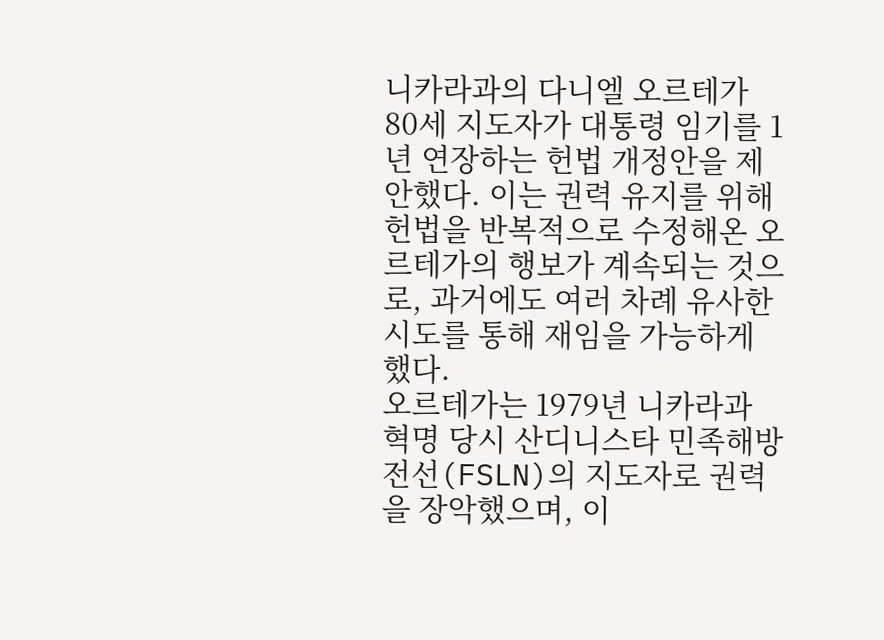니카라과의 다니엘 오르테가 80세 지도자가 대통령 임기를 1년 연장하는 헌법 개정안을 제안했다. 이는 권력 유지를 위해 헌법을 반복적으로 수정해온 오르테가의 행보가 계속되는 것으로, 과거에도 여러 차례 유사한 시도를 통해 재임을 가능하게 했다.
오르테가는 1979년 니카라과 혁명 당시 산디니스타 민족해방전선(FSLN)의 지도자로 권력을 장악했으며, 이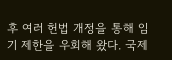후 여러 헌법 개정을 통해 임기 제한을 우회해 왔다. 국제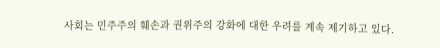사회는 민주주의 훼손과 권위주의 강화에 대한 우려를 계속 제기하고 있다.